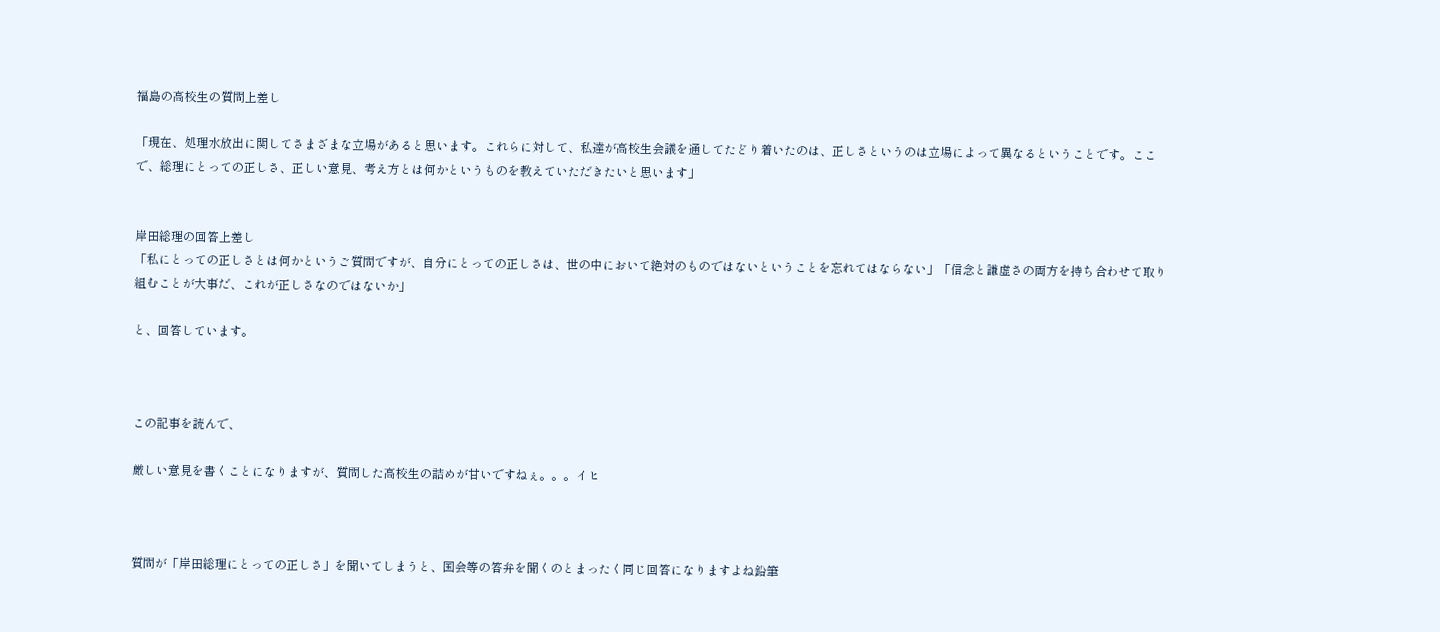福島の高校生の質問上差し

「現在、処理水放出に関してさまざまな立場があると思います。これらに対して、私達が高校生会議を通してたどり着いたのは、正しさというのは立場によって異なるということです。ここで、総理にとっての正しさ、正しい意見、考え方とは何かというものを教えていただきたいと思います」


岸田総理の回答上差し
「私にとっての正しさとは何かというご質問ですが、自分にとっての正しさは、世の中において絶対のものではないということを忘れてはならない」「信念と謙虚さの両方を持ち合わせて取り組むことが大事だ、これが正しさなのではないか」

と、回答しています。



この記事を読んで、

厳しい意見を書くことになりますが、質問した高校生の詰めが甘いですねぇ。。。イヒ



質問が「岸田総理にとっての正しさ」を聞いてしまうと、国会等の答弁を聞くのとまったく同じ回答になりますよね鉛筆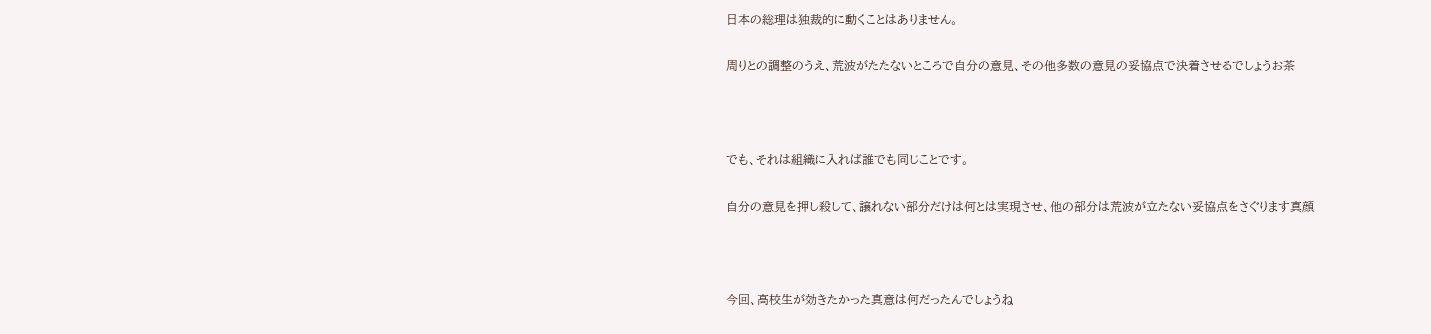日本の総理は独裁的に動くことはありません。

周りとの調整のうえ、荒波がたたないところで自分の意見、その他多数の意見の妥協点で決着させるでしょうお茶



でも、それは組織に入れば誰でも同じことです。

自分の意見を押し殺して、譲れない部分だけは何とは実現させ、他の部分は荒波が立たない妥協点をさぐります真顔



今回、高校生が効きたかった真意は何だったんでしょうね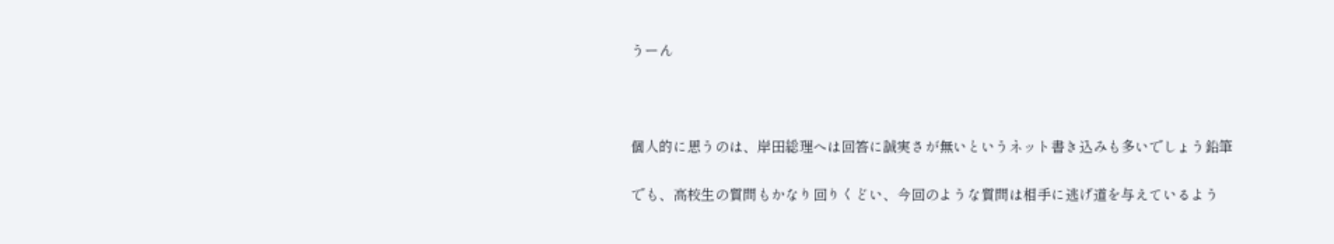うーん



個人的に思うのは、岸田総理へは回答に誠実さが無いというネット書き込みも多いでしょう鉛筆

でも、高校生の質問もかなり回りくどい、今回のような質問は相手に逃げ道を与えているよう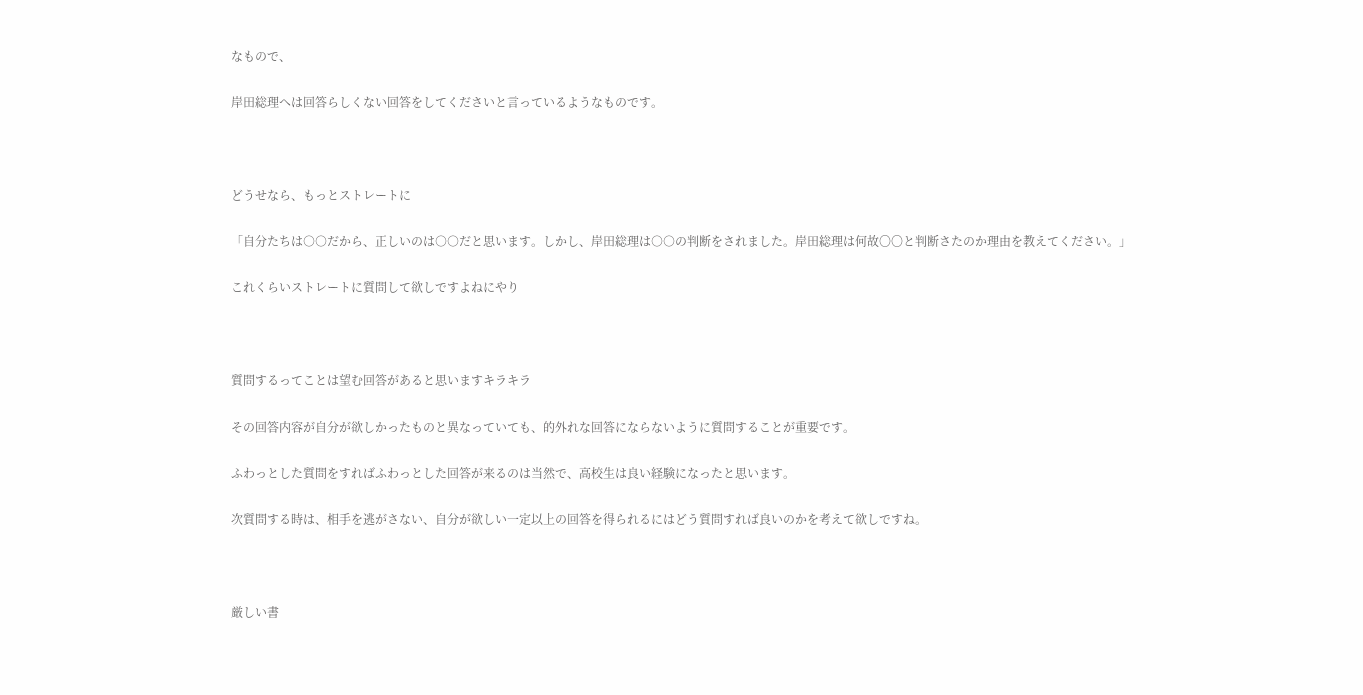なもので、

岸田総理へは回答らしくない回答をしてくださいと言っているようなものです。



どうせなら、もっとストレートに

「自分たちは○○だから、正しいのは○○だと思います。しかし、岸田総理は○○の判断をされました。岸田総理は何故〇〇と判断さたのか理由を教えてください。」

これくらいストレートに質問して欲しですよねにやり



質問するってことは望む回答があると思いますキラキラ

その回答内容が自分が欲しかったものと異なっていても、的外れな回答にならないように質問することが重要です。

ふわっとした質問をすればふわっとした回答が来るのは当然で、高校生は良い経験になったと思います。

次質問する時は、相手を逃がさない、自分が欲しい一定以上の回答を得られるにはどう質問すれば良いのかを考えて欲しですね。



厳しい書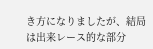き方になりましたが、結局は出来レース的な部分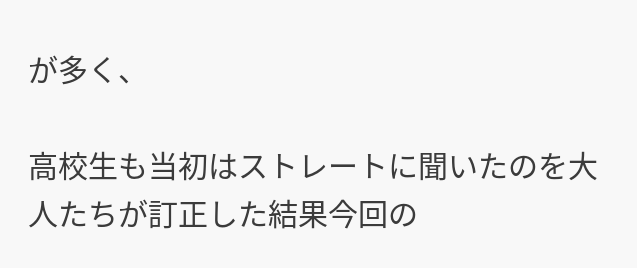が多く、

高校生も当初はストレートに聞いたのを大人たちが訂正した結果今回の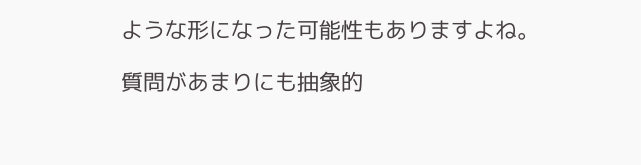ような形になった可能性もありますよね。

質問があまりにも抽象的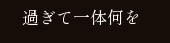過ぎて一体何を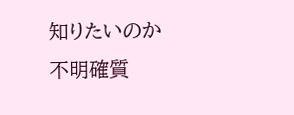知りたいのか不明確質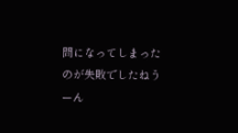問になってしまったのが失敗でしたねうーん